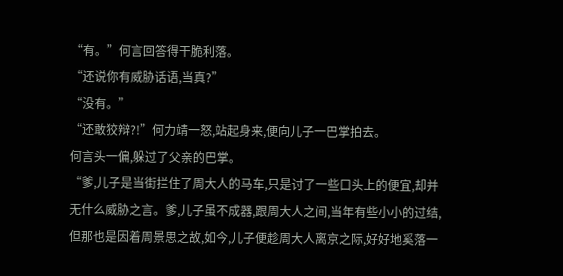“有。”何言回答得干脆利落。
“还说你有威胁话语,当真?”
“没有。”
“还敢狡辩?!”何力靖一怒,站起身来,便向儿子一巴掌拍去。
何言头一偏,躲过了父亲的巴掌。
“爹,儿子是当街拦住了周大人的马车,只是讨了一些口头上的便宜,却并无什么威胁之言。爹,儿子虽不成器,跟周大人之间,当年有些小小的过结,但那也是因着周景思之故,如今,儿子便趁周大人离京之际,好好地奚落一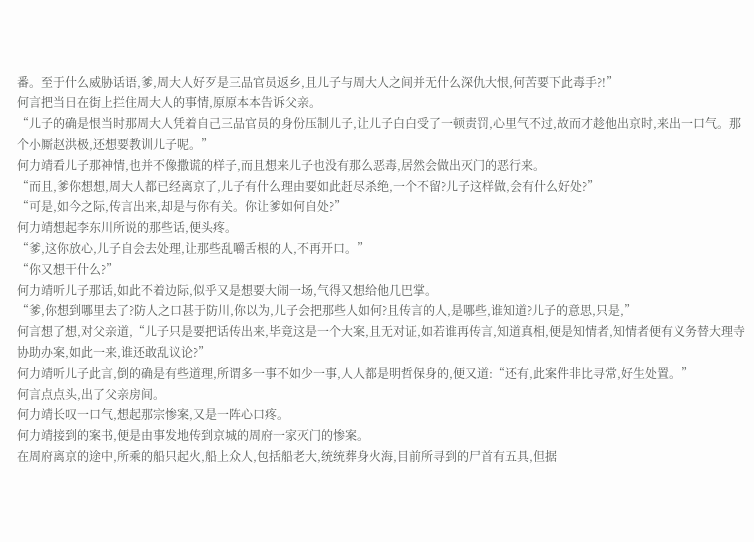番。至于什么威胁话语,爹,周大人好歹是三品官员返乡,且儿子与周大人之间并无什么深仇大恨,何苦要下此毒手?!”
何言把当日在街上拦住周大人的事情,原原本本告诉父亲。
“儿子的确是恨当时那周大人凭着自己三品官员的身份压制儿子,让儿子白白受了一顿责罚,心里气不过,故而才趁他出京时,来出一口气。那个小厮赵洪极,还想要教训儿子呢。”
何力靖看儿子那神情,也并不像撒谎的样子,而且想来儿子也没有那么恶毒,居然会做出灭门的恶行来。
“而且,爹你想想,周大人都已经离京了,儿子有什么理由要如此赶尽杀绝,一个不留?儿子这样做,会有什么好处?”
“可是,如今之际,传言出来,却是与你有关。你让爹如何自处?”
何力靖想起李东川所说的那些话,便头疼。
“爹,这你放心,儿子自会去处理,让那些乱嚼舌根的人,不再开口。”
“你又想干什么?”
何力靖听儿子那话,如此不着边际,似乎又是想要大闹一场,气得又想给他几巴掌。
“爹,你想到哪里去了?防人之口甚于防川,你以为,儿子会把那些人如何?且传言的人,是哪些,谁知道?儿子的意思,只是,”
何言想了想,对父亲道,“儿子只是要把话传出来,毕竟这是一个大案,且无对证,如若谁再传言,知道真相,便是知情者,知情者便有义务替大理寺协助办案,如此一来,谁还敢乱议论?”
何力靖听儿子此言,倒的确是有些道理,所谓多一事不如少一事,人人都是明哲保身的,便又道:“还有,此案件非比寻常,好生处置。”
何言点点头,出了父亲房间。
何力靖长叹一口气,想起那宗惨案,又是一阵心口疼。
何力靖接到的案书,便是由事发地传到京城的周府一家灭门的惨案。
在周府离京的途中,所乘的船只起火,船上众人,包括船老大,统统葬身火海,目前所寻到的尸首有五具,但据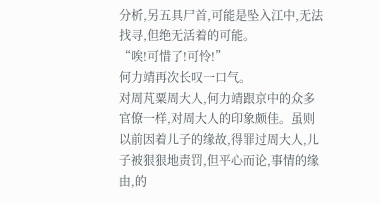分析,另五具尸首,可能是坠入江中,无法找寻,但绝无活着的可能。
“唉!可惜了!可怜!”
何力靖再次长叹一口气。
对周芃粟周大人,何力靖跟京中的众多官僚一样,对周大人的印象颇佳。虽则以前因着儿子的缘故,得罪过周大人,儿子被狠狠地责罚,但平心而论,事情的缘由,的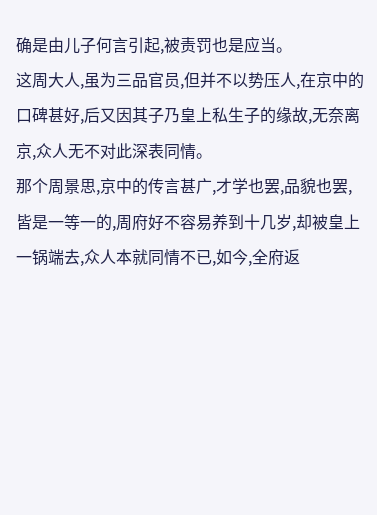确是由儿子何言引起,被责罚也是应当。
这周大人,虽为三品官员,但并不以势压人,在京中的口碑甚好,后又因其子乃皇上私生子的缘故,无奈离京,众人无不对此深表同情。
那个周景思,京中的传言甚广,才学也罢,品貌也罢,皆是一等一的,周府好不容易养到十几岁,却被皇上一锅端去,众人本就同情不已,如今,全府返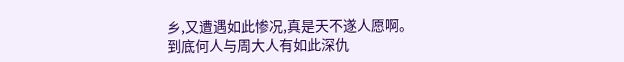乡,又遭遇如此惨况,真是天不遂人愿啊。
到底何人与周大人有如此深仇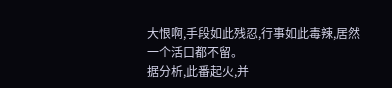大恨啊,手段如此残忍,行事如此毒辣,居然一个活口都不留。
据分析,此番起火,并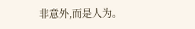非意外,而是人为。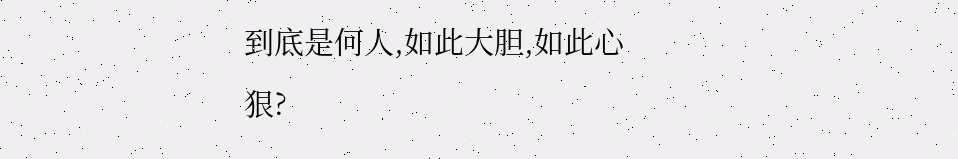到底是何人,如此大胆,如此心狠?